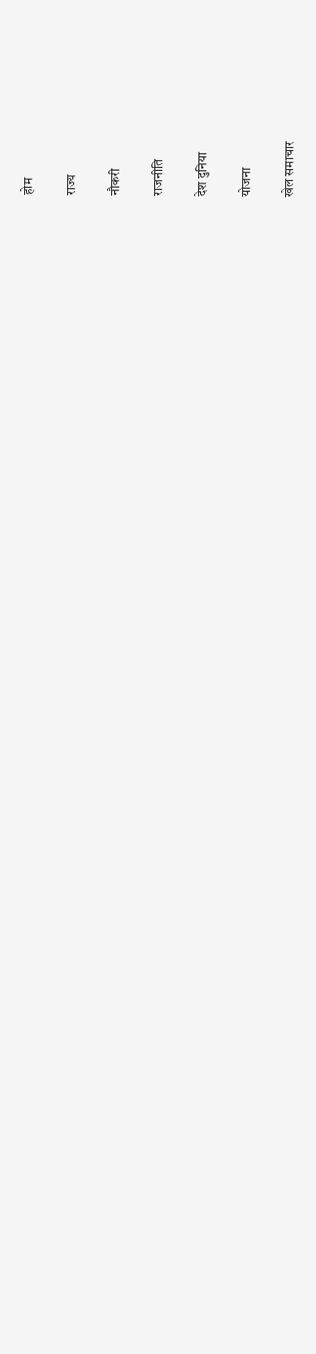होम

राज्य

नौकरी

राजनीति

देश दुनिया

योजना

खेल समाचार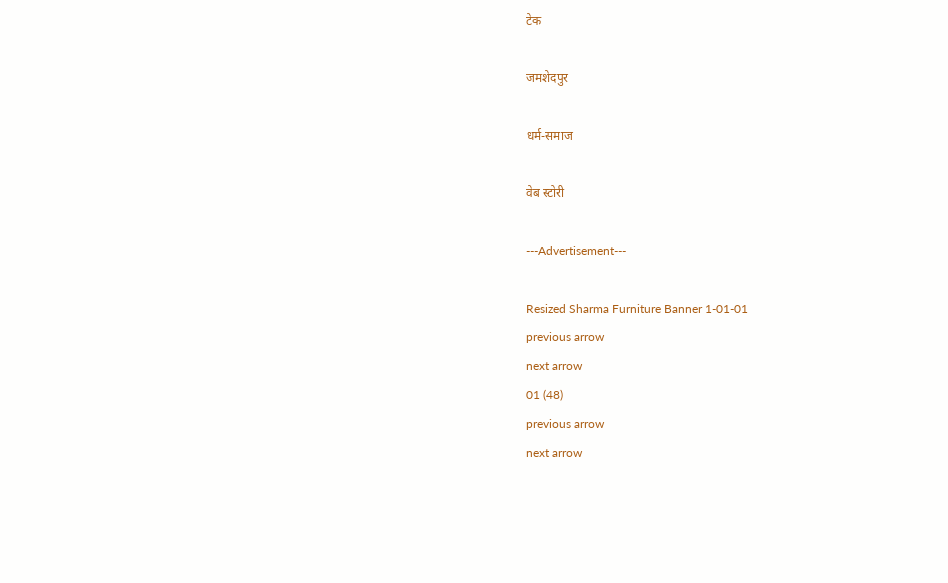टेक

जमशेदपुर

धर्म-समाज

वेब स्टोरी

---Advertisement---

Resized Sharma Furniture Banner 1-01-01
previous arrow
next arrow
01 (48)
previous arrow
next arrow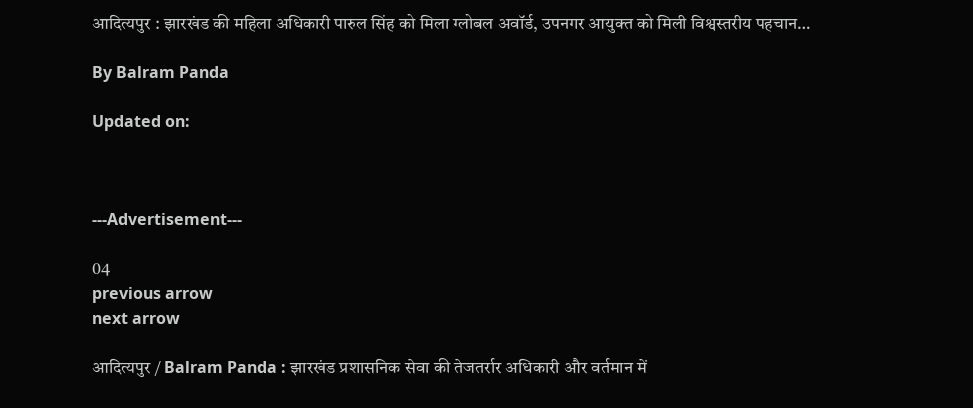आदित्यपुर : झारखंड की महिला अधिकारी पारुल सिंह को मिला ग्लोबल अवॉर्ड, उपनगर आयुक्त को मिली विश्वस्तरीय पहचान…

By Balram Panda

Updated on:



---Advertisement---

04
previous arrow
next arrow

आदित्यपुर / Balram Panda : झारखंड प्रशासनिक सेवा की तेजतर्रार अधिकारी और वर्तमान में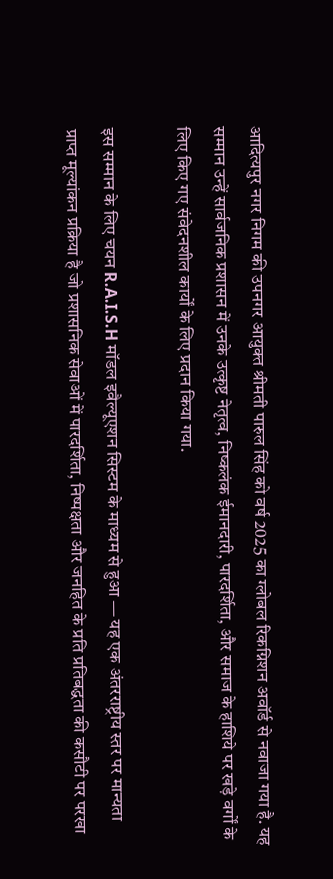आदित्यपुर नगर निगम की उपनगर आयुक्त श्रीमती पारुल सिंह को वर्ष 2025 का ग्लोबल रिकग्निशन अवॉर्ड से नवाजा गया है. यह सम्मान उन्हें सार्वजनिक प्रशासन में उनके उत्कृष्ट नेतृत्व, निष्कलंक ईमानदारी, पारदर्शिता, और समाज के हाशिये पर खड़े वर्गों के लिए किए गए संवेदनशील कार्यों के लिए प्रदान किया गया.

इस सम्मान के लिए चयन R.A.I.S.H मॉडल इवैल्यूएशन सिस्टम के माध्यम से हुआ — यह एक अंतरराष्ट्रीय स्तर पर मान्यता प्राप्त मूल्यांकन प्रक्रिया है जो प्रशासनिक सेवाओं में पारदर्शिता, निष्पक्षता और जनहित के प्रति प्रतिबद्धता की कसौटी पर परखा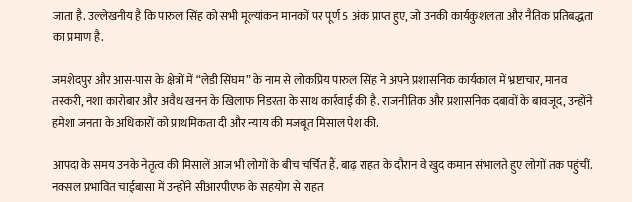जाता है. उल्लेखनीय है कि पारुल सिंह को सभी मूल्यांकन मानकों पर पूर्ण 5 अंक प्राप्त हुए, जो उनकी कार्यकुशलता और नैतिक प्रतिबद्धता का प्रमाण है.

जमशेदपुर और आस-पास के क्षेत्रों में “लेडी सिंघम” के नाम से लोकप्रिय पारुल सिंह ने अपने प्रशासनिक कार्यकाल में भ्रष्टाचार, मानव तस्करी, नशा कारोबार और अवैध खनन के खिलाफ निडरता के साथ कार्रवाई की है. राजनीतिक और प्रशासनिक दबावों के बावजूद, उन्होंने हमेशा जनता के अधिकारों को प्राथमिकता दी और न्याय की मजबूत मिसाल पेश की.

आपदा के समय उनके नेतृत्व की मिसालें आज भी लोगों के बीच चर्चित हैं. बाढ़ राहत के दौरान वे खुद कमान संभालते हुए लोगों तक पहुंचीं. नक्सल प्रभावित चाईबासा में उन्होंने सीआरपीएफ के सहयोग से राहत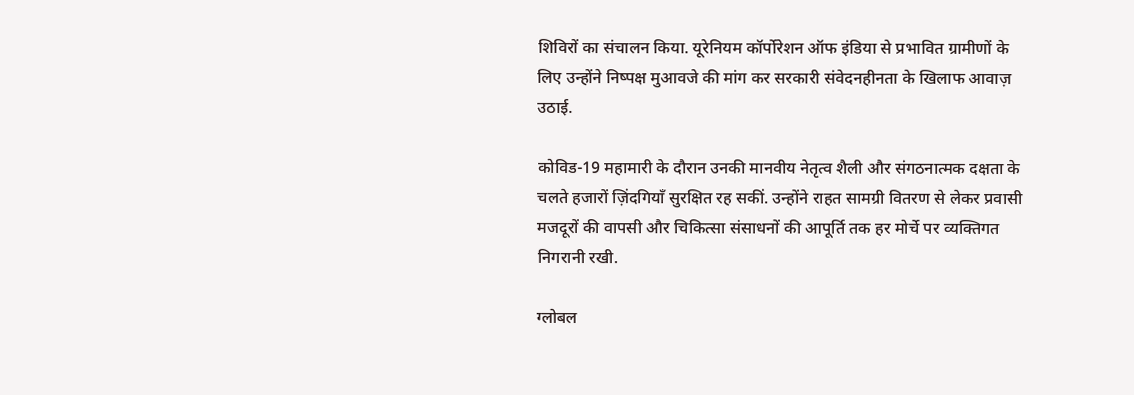शिविरों का संचालन किया. यूरेनियम कॉर्पोरेशन ऑफ इंडिया से प्रभावित ग्रामीणों के लिए उन्होंने निष्पक्ष मुआवजे की मांग कर सरकारी संवेदनहीनता के खिलाफ आवाज़ उठाई.

कोविड-19 महामारी के दौरान उनकी मानवीय नेतृत्व शैली और संगठनात्मक दक्षता के चलते हजारों ज़िंदगियाँ सुरक्षित रह सकीं. उन्होंने राहत सामग्री वितरण से लेकर प्रवासी मजदूरों की वापसी और चिकित्सा संसाधनों की आपूर्ति तक हर मोर्चे पर व्यक्तिगत निगरानी रखी.

ग्लोबल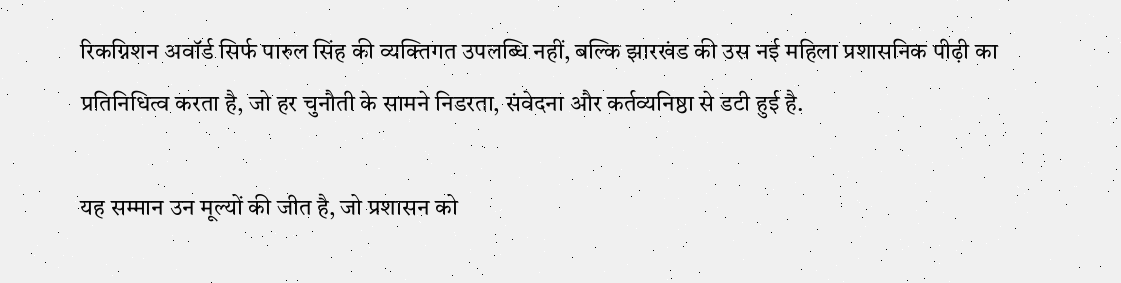रिकग्निशन अवॉर्ड सिर्फ पारुल सिंह की व्यक्तिगत उपलब्धि नहीं, बल्कि झारखंड की उस नई महिला प्रशासनिक पीढ़ी का प्रतिनिधित्व करता है, जो हर चुनौती के सामने निडरता, संवेदना और कर्तव्यनिष्ठा से डटी हुई है.

यह सम्मान उन मूल्यों की जीत है, जो प्रशासन को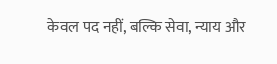केवल पद नहीं, बल्कि सेवा, न्याय और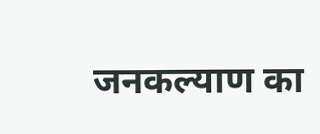जनकल्याण का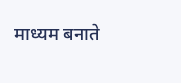माध्यम बनाते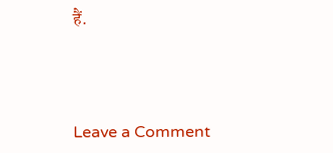हैं.



Leave a Comment